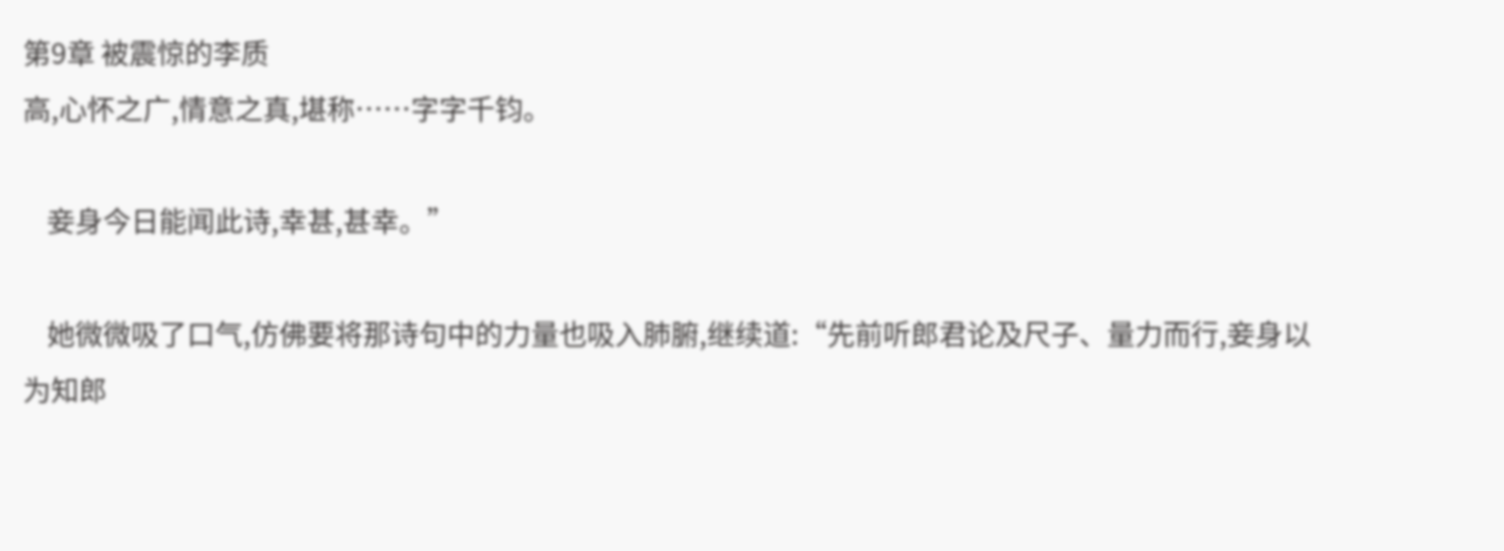第9章 被震惊的李质
高,心怀之广,情意之真,堪称……字字千钧。

    妾身今日能闻此诗,幸甚,甚幸。”

    她微微吸了口气,仿佛要将那诗句中的力量也吸入肺腑,继续道:“先前听郎君论及尺子、量力而行,妾身以为知郎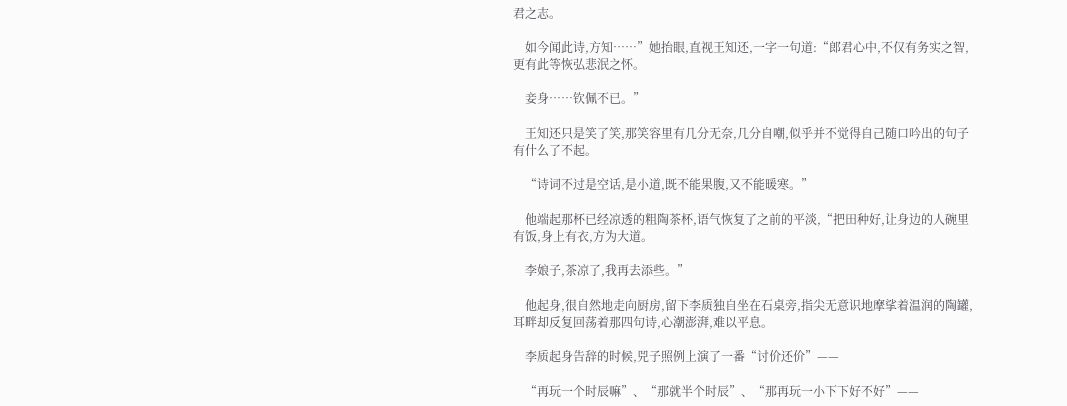君之志。

    如今闻此诗,方知……”她抬眼,直视王知还,一字一句道:“郎君心中,不仅有务实之智,更有此等恢弘悲泯之怀。

    妾身……钦佩不已。”

    王知还只是笑了笑,那笑容里有几分无奈,几分自嘲,似乎并不觉得自己随口吟出的句子有什么了不起。

    “诗词不过是空话,是小道,既不能果腹,又不能暖寒。”

    他端起那杯已经凉透的粗陶茶杯,语气恢复了之前的平淡,“把田种好,让身边的人碗里有饭,身上有衣,方为大道。

    李娘子,茶凉了,我再去添些。”

    他起身,很自然地走向厨房,留下李质独自坐在石桌旁,指尖无意识地摩挲着温润的陶罐,耳畔却反复回荡着那四句诗,心潮澎湃,难以平息。

    李质起身告辞的时候,兕子照例上演了一番“讨价还价”——

    “再玩一个时辰嘛”、“那就半个时辰”、“那再玩一小下下好不好”——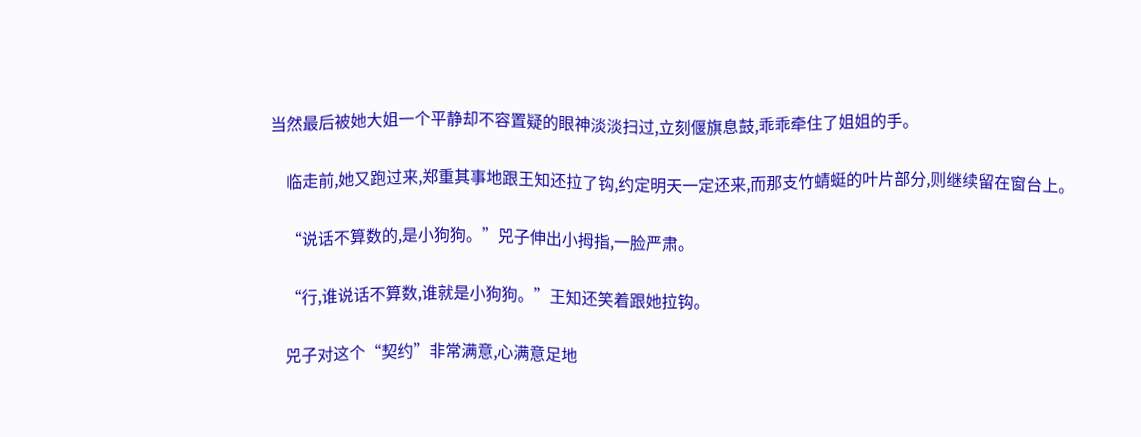当然最后被她大姐一个平静却不容置疑的眼神淡淡扫过,立刻偃旗息鼓,乖乖牵住了姐姐的手。

    临走前,她又跑过来,郑重其事地跟王知还拉了钩,约定明天一定还来,而那支竹蜻蜓的叶片部分,则继续留在窗台上。

    “说话不算数的,是小狗狗。”兕子伸出小拇指,一脸严肃。

    “行,谁说话不算数,谁就是小狗狗。”王知还笑着跟她拉钩。

    兕子对这个“契约”非常满意,心满意足地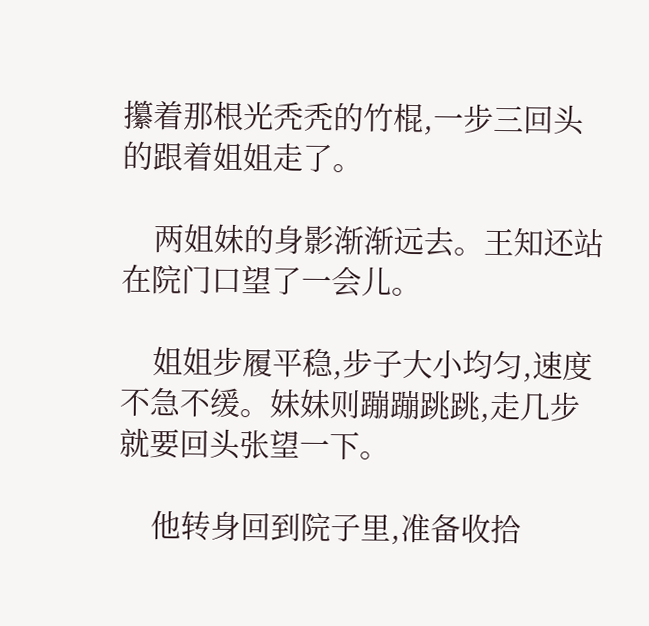攥着那根光秃秃的竹棍,一步三回头的跟着姐姐走了。

    两姐妹的身影渐渐远去。王知还站在院门口望了一会儿。

    姐姐步履平稳,步子大小均匀,速度不急不缓。妹妹则蹦蹦跳跳,走几步就要回头张望一下。

    他转身回到院子里,准备收拾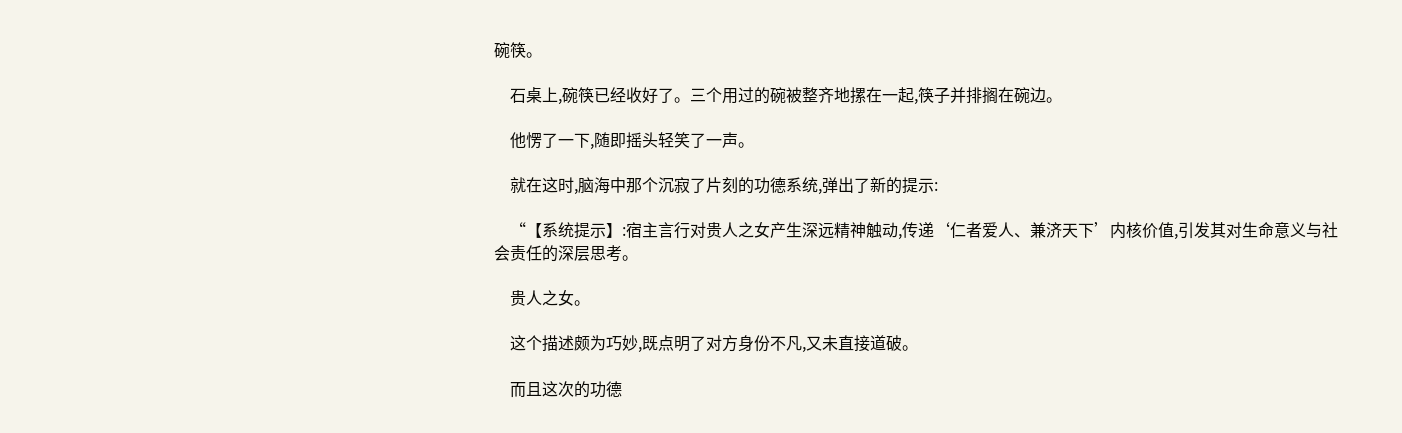碗筷。

    石桌上,碗筷已经收好了。三个用过的碗被整齐地摞在一起,筷子并排搁在碗边。

    他愣了一下,随即摇头轻笑了一声。

    就在这时,脑海中那个沉寂了片刻的功德系统,弹出了新的提示:

    “【系统提示】:宿主言行对贵人之女产生深远精神触动,传递‘仁者爱人、兼济天下’内核价值,引发其对生命意义与社会责任的深层思考。

    贵人之女。

    这个描述颇为巧妙,既点明了对方身份不凡,又未直接道破。

    而且这次的功德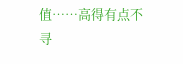值……高得有点不寻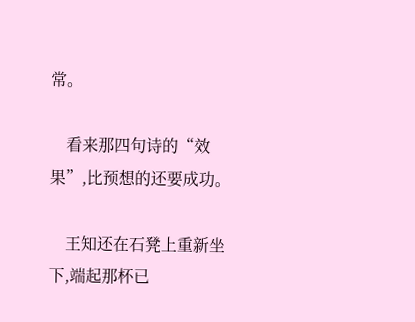常。

    看来那四句诗的“效果”,比预想的还要成功。

    王知还在石凳上重新坐下,端起那杯已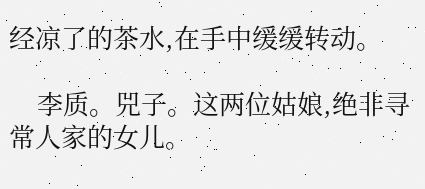经凉了的茶水,在手中缓缓转动。

    李质。兕子。这两位姑娘,绝非寻常人家的女儿。